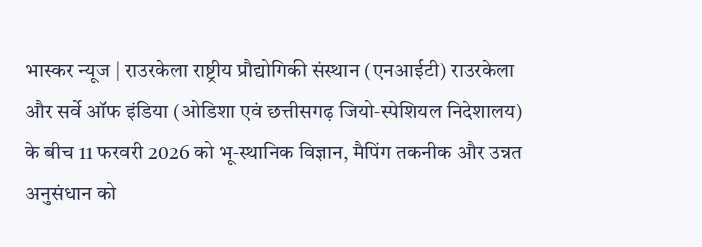भास्कर न्यूज | राउरकेला राष्ट्रीय प्रौद्योगिकी संस्थान (एनआईटी) राउरकेला और सर्वे ऑफ इंडिया (ओडिशा एवं छत्तीसगढ़ जियो‑स्पेशियल निदेशालय) के बीच 11 फरवरी 2026 को भू‑स्थानिक विज्ञान, मैपिंग तकनीक और उन्नत अनुसंधान को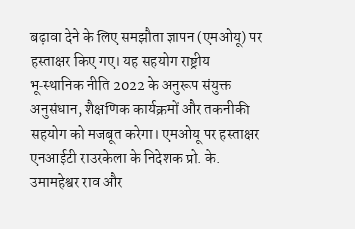बढ़ावा देने के लिए समझौता ज्ञापन (एमओयू) पर हस्ताक्षर किए गए। यह सहयोग राष्ट्रीय भू‑स्थानिक नीति 2022 के अनुरूप संयुक्त अनुसंधान, शैक्षणिक कार्यक्रमों और तकनीकी सहयोग को मजबूत करेगा। एमओयू पर हस्ताक्षर एनआईटी राउरकेला के निदेशक प्रो. के. उमामहेश्वर राव और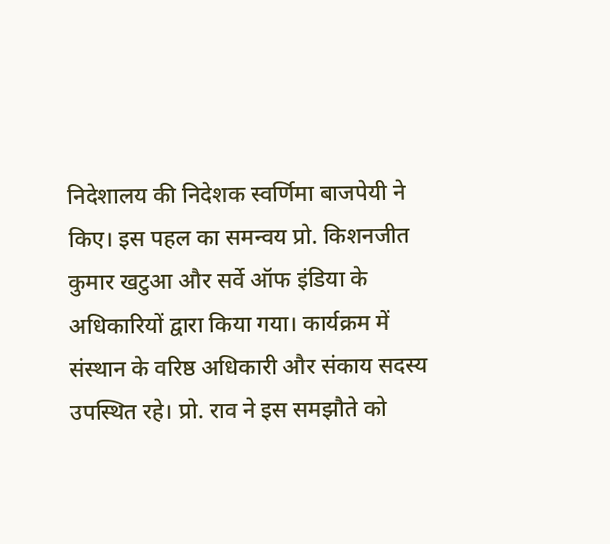निदेशालय की निदेशक स्वर्णिमा बाजपेयी ने किए। इस पहल का समन्वय प्रो. किशनजीत कुमार खटुआ और सर्वे ऑफ इंडिया के अधिकारियों द्वारा किया गया। कार्यक्रम में संस्थान के वरिष्ठ अधिकारी और संकाय सदस्य उपस्थित रहे। प्रो. राव ने इस समझौते को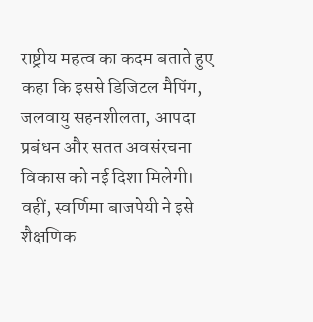राष्ट्रीय महत्व का कदम बताते हुए कहा कि इससे डिजिटल मैपिंग, जलवायु सहनशीलता, आपदा प्रबंधन और सतत अवसंरचना विकास को नई दिशा मिलेगी। वहीं, स्वर्णिमा बाजपेयी ने इसे शैक्षणिक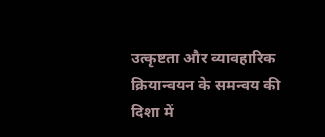उत्कृष्टता और व्यावहारिक क्रियान्वयन के समन्वय की दिशा में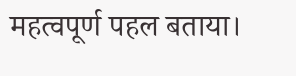महत्वपूर्ण पहल बताया।